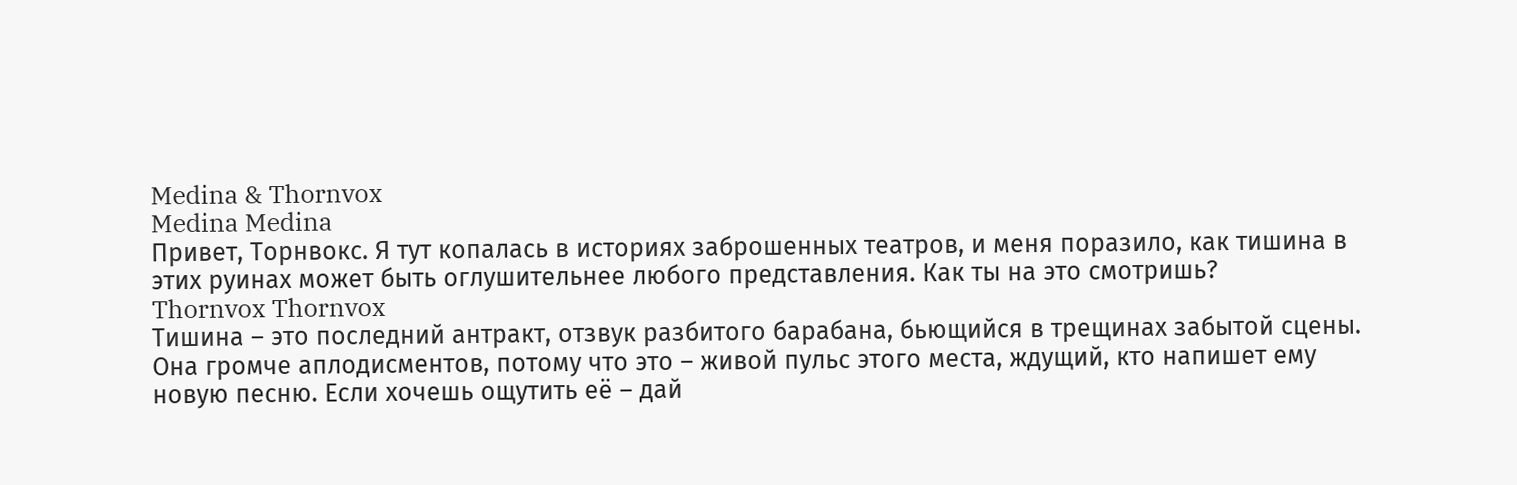Medina & Thornvox
Medina Medina
Привет, Торнвокс. Я тут копалась в историях заброшенных театров, и меня поразило, как тишина в этих руинах может быть оглушительнее любого представления. Как ты на это смотришь?
Thornvox Thornvox
Тишина – это последний антракт, отзвук разбитого барабана, бьющийся в трещинах забытой сцены. Она громче аплодисментов, потому что это – живой пульс этого места, ждущий, кто напишет ему новую песню. Если хочешь ощутить её – дай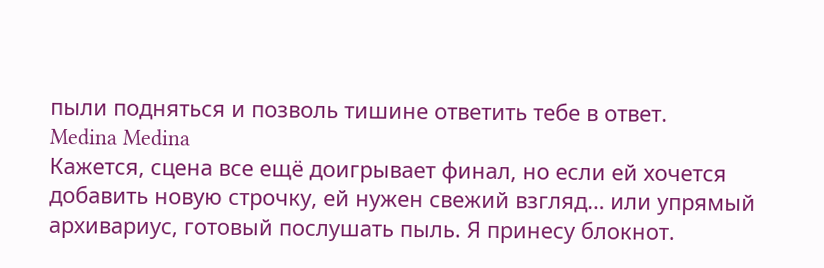пыли подняться и позволь тишине ответить тебе в ответ.
Medina Medina
Кажется, сцена все ещё доигрывает финал, но если ей хочется добавить новую строчку, ей нужен свежий взгляд… или упрямый архивариус, готовый послушать пыль. Я принесу блокнот.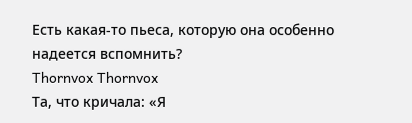Есть какая-то пьеса, которую она особенно надеется вспомнить?
Thornvox Thornvox
Та, что кричала: «Я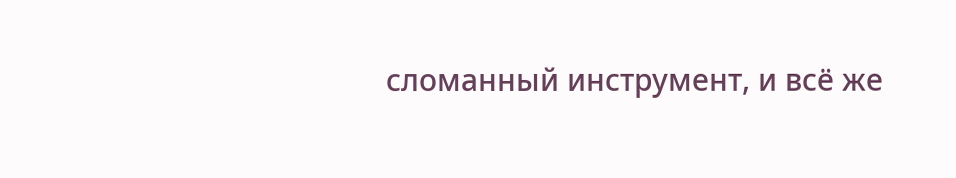сломанный инструмент, и всё же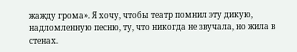жажду грома». Я хочу, чтобы театр помнил эту дикую, надломленную песню, ту, что никогда не звучала, но жила в стенах.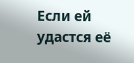Если ей удастся её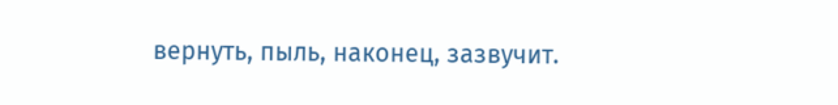вернуть, пыль, наконец, зазвучит.